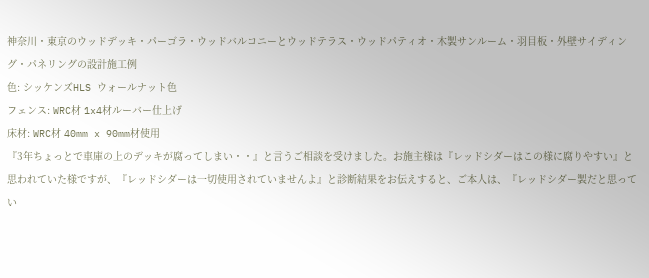神奈川・東京のウッドデッキ・パーゴラ・ウッドバルコニーとウッドテラス・ウッドパティオ・木製サンルーム・羽目板・外壁サイディング・パネリングの設計施工例
色: シッケンズHLS ウォールナット色
フェンス: WRC材 1x4材ルーバー仕上げ
床材: WRC材 40mm x 90mm材使用
『3年ちょっとで車庫の上のデッキが腐ってしまい・・』と言うご相談を受けました。お施主様は『レッドシダーはこの様に腐りやすい』と思われていた様ですが、『レッドシダーは一切使用されていませんよ』と診断結果をお伝えすると、ご本人は、『レッドシダー製だと思ってい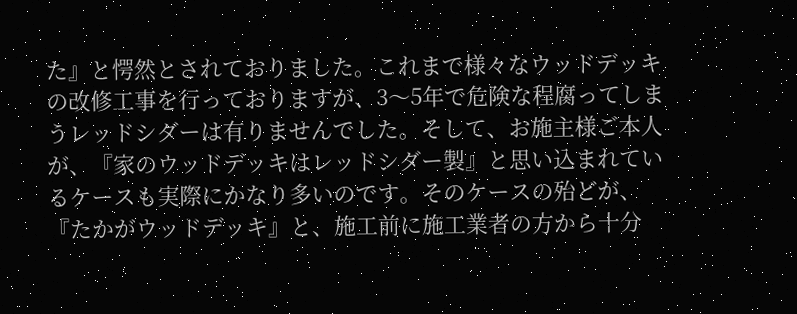た』と愕然とされておりました。これまで様々なウッドデッキの改修工事を行っておりますが、3〜5年で危険な程腐ってしまうレッドシダーは有りませんでした。そして、お施主様ご本人が、『家のウッドデッキはレッドシダー製』と思い込まれているケースも実際にかなり多いのです。そのケースの殆どが、『たかがウッドデッキ』と、施工前に施工業者の方から十分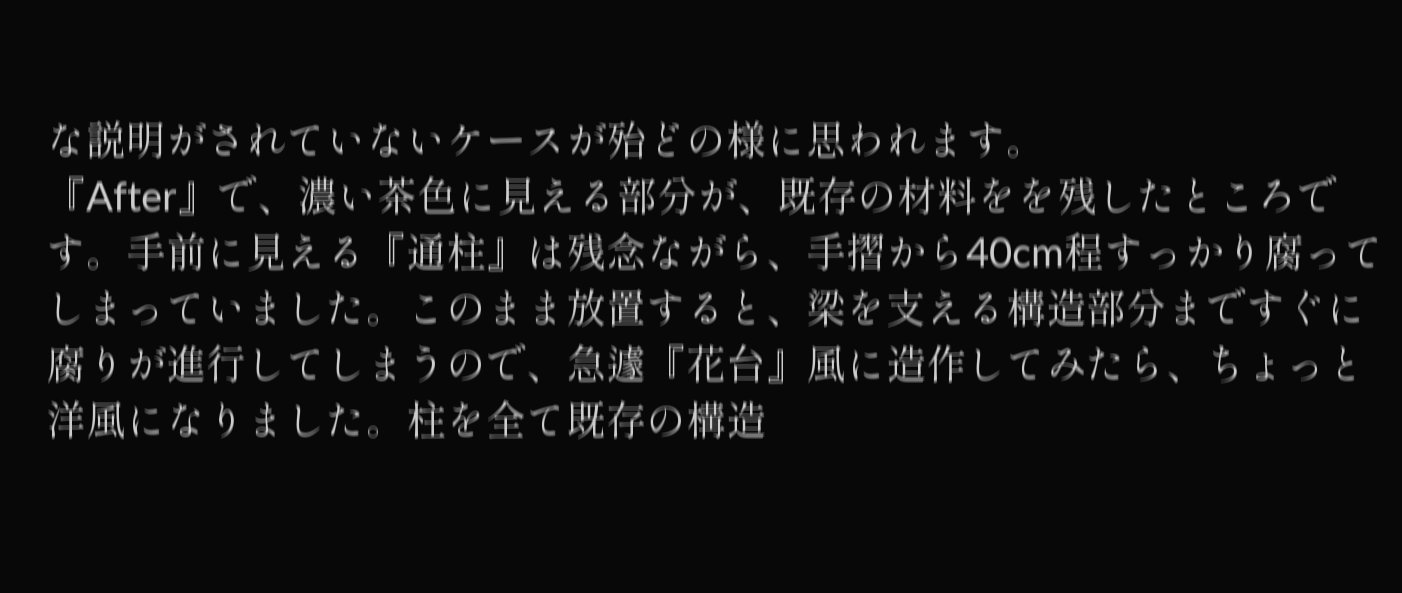な説明がされていないケースが殆どの様に思われます。
『After』で、濃い茶色に見える部分が、既存の材料をを残したところです。手前に見える『通柱』は残念ながら、手摺から40cm程すっかり腐ってしまっていました。このまま放置すると、梁を支える構造部分まですぐに腐りが進行してしまうので、急遽『花台』風に造作してみたら、ちょっと洋風になりました。柱を全て既存の構造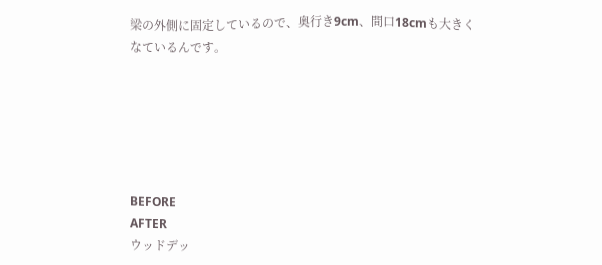梁の外側に固定しているので、奥行き9cm、間口18cmも大きくなているんです。






BEFORE
AFTER
ウッドデッ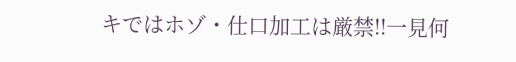キではホゾ・仕口加工は厳禁!!一見何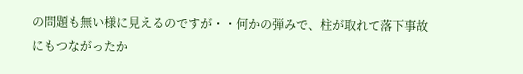の問題も無い様に見えるのですが・・何かの弾みで、柱が取れて落下事故にもつながったか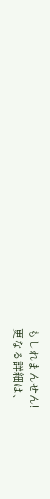もしれまんせん!
更なる詳細は、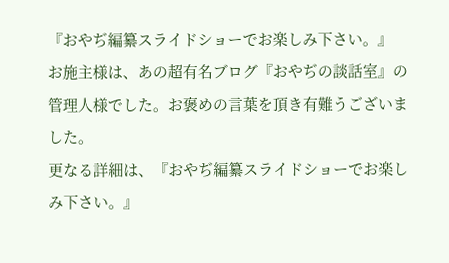『おやぢ編纂スライドショーでお楽しみ下さい。』
お施主様は、あの超有名ブログ『おやぢの談話室』の管理人様でした。お褒めの言葉を頂き有難うございました。
更なる詳細は、『おやぢ編纂スライドショーでお楽しみ下さい。』